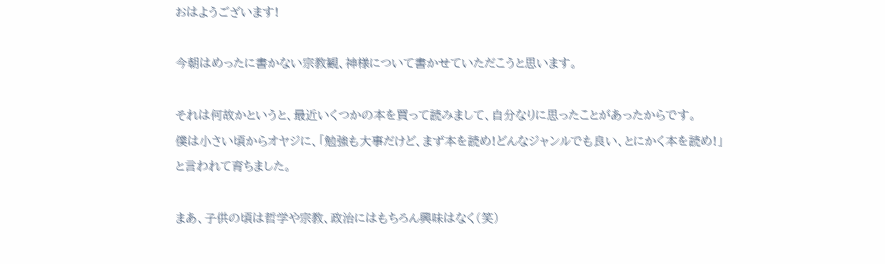おはようございます!

今朝はめったに書かない宗教観、神様について書かせていただこうと思います。

それは何故かというと、最近いくつかの本を買って読みまして、自分なりに思ったことがあったからです。
僕は小さい頃からオヤジに、「勉強も大事だけど、まず本を読め!どんなジャンルでも良い、とにかく本を読め!」と言われて育ちました。

まあ、子供の頃は哲学や宗教、政治にはもちろん興味はなく(笑)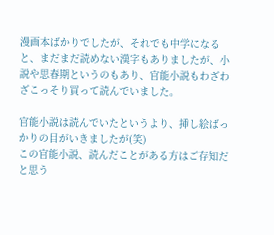漫画本ばかりでしたが、それでも中学になると、まだまだ読めない漢字もありましたが、小説や思春期というのもあり、官能小説もわざわざこっそり買って読んでいました。

官能小説は読んでいたというより、挿し絵ばっかりの目がいきましたが(笑)
この官能小説、読んだことがある方はご存知だと思う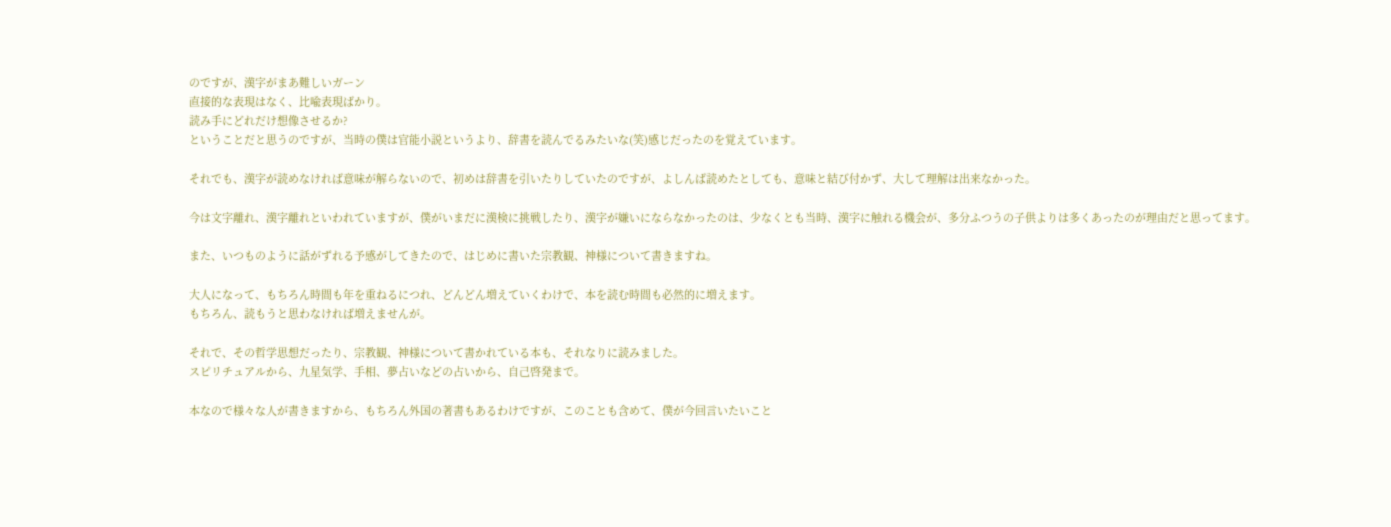のですが、漢字がまあ難しいガーン
直接的な表現はなく、比喩表現ばかり。
読み手にどれだけ想像させるか?
ということだと思うのですが、当時の僕は官能小説というより、辞書を読んでるみたいな(笑)感じだったのを覚えています。

それでも、漢字が読めなければ意味が解らないので、初めは辞書を引いたりしていたのですが、よしんば読めたとしても、意味と結び付かず、大して理解は出来なかった。

今は文字離れ、漢字離れといわれていますが、僕がいまだに漢検に挑戦したり、漢字が嫌いにならなかったのは、少なくとも当時、漢字に触れる機会が、多分ふつうの子供よりは多くあったのが理由だと思ってます。

また、いつものように話がずれる予感がしてきたので、はじめに書いた宗教観、神様について書きますね。

大人になって、もちろん時間も年を重ねるにつれ、どんどん増えていくわけで、本を読む時間も必然的に増えます。
もちろん、読もうと思わなければ増えませんが。

それで、その哲学思想だったり、宗教観、神様について書かれている本も、それなりに読みました。
スピリチュアルから、九星気学、手相、夢占いなどの占いから、自己啓発まで。

本なので様々な人が書きますから、もちろん外国の著書もあるわけですが、このことも含めて、僕が今回言いたいこと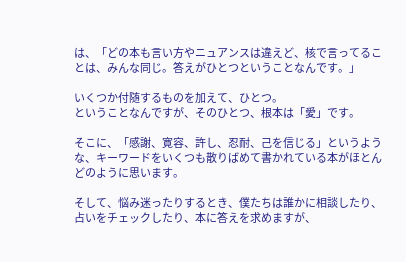は、「どの本も言い方やニュアンスは違えど、核で言ってることは、みんな同じ。答えがひとつということなんです。」

いくつか付随するものを加えて、ひとつ。
ということなんですが、そのひとつ、根本は「愛」です。

そこに、「感謝、寛容、許し、忍耐、己を信じる」というような、キーワードをいくつも散りばめて書かれている本がほとんどのように思います。

そして、悩み迷ったりするとき、僕たちは誰かに相談したり、占いをチェックしたり、本に答えを求めますが、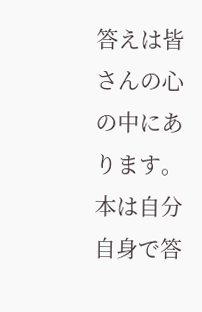答えは皆さんの心の中にあります。
本は自分自身で答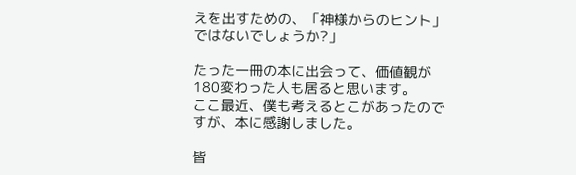えを出すための、「神様からのヒント」ではないでしょうか?」

たった一冊の本に出会って、価値観が180変わった人も居ると思います。
ここ最近、僕も考えるとこがあったのですが、本に感謝しました。

皆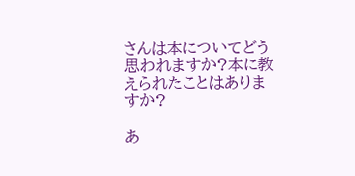さんは本についてどう思われますか?本に教えられたことはありますか?

あ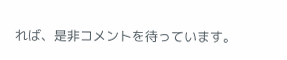れば、是非コメントを待っています。